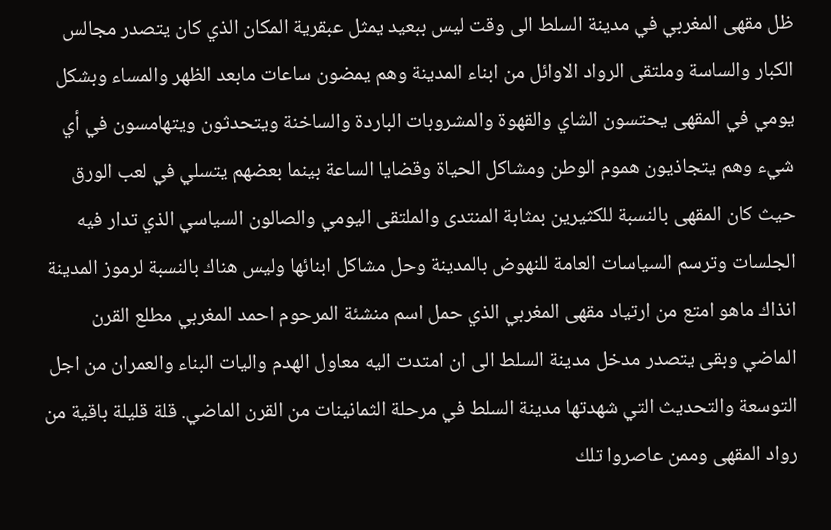ظل مقهى المغربي في مدينة السلط الى وقت ليس ببعيد يمثل عبقرية المكان الذي كان يتصدر مجالس الكبار والساسة وملتقى الرواد الاوائل من ابناء المدينة وهم يمضون ساعات مابعد الظهر والمساء وبشكل يومي في المقهى يحتسون الشاي والقهوة والمشروبات الباردة والساخنة ويتحدثون ويتهامسون في أي شيء وهم يتجاذيون هموم الوطن ومشاكل الحياة وقضايا الساعة بينما بعضهم يتسلي في لعب الورق حيث كان المقهى بالنسبة للكثيرين بمثابة المنتدى والملتقى اليومي والصالون السياسي الذي تدار فيه الجلسات وترسم السياسات العامة للنهوض بالمدينة وحل مشاكل ابنائها وليس هناك بالنسبة لرموز المدينة انذاك ماهو امتع من ارتياد مقهى المغربي الذي حمل اسم منشئة المرحوم احمد المغربي مطلع القرن الماضي وبقى يتصدر مدخل مدينة السلط الى ان امتدت اليه معاول الهدم واليات البناء والعمران من اجل التوسعة والتحديث التي شهدتها مدينة السلط في مرحلة الثمانينات من القرن الماضي. قلة قليلة باقية من رواد المقهى وممن عاصروا تلك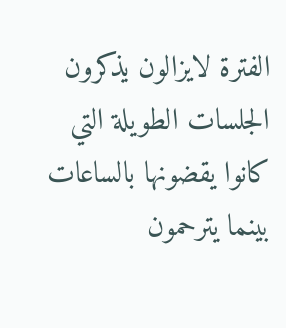الفترة لايزالون يذكرون الجلسات الطويلة التي كانوا يقضونها بالساعات بينما يترحمون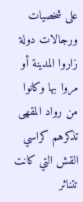على شخصيات ورجالات دولة زاروا المدينة أو مروا بها وكانوا من رواد المقهى تذكرهم كراسي القش التي كانت تتناثر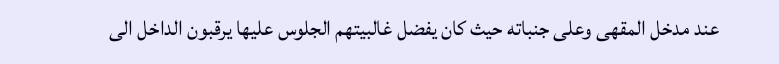عند مدخل المقهى وعلى جنباته حيث كان يفضل غالبيتهم الجلوس عليها يرقبون الداخل الى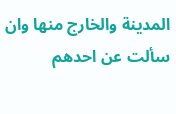المدينة والخارج منها وان سألت عن احدهم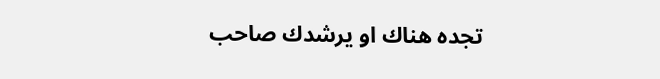تجده هناك او يرشدك صاحب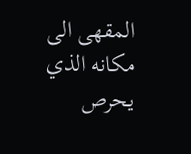المقهى الى مكانه الذي يحرص